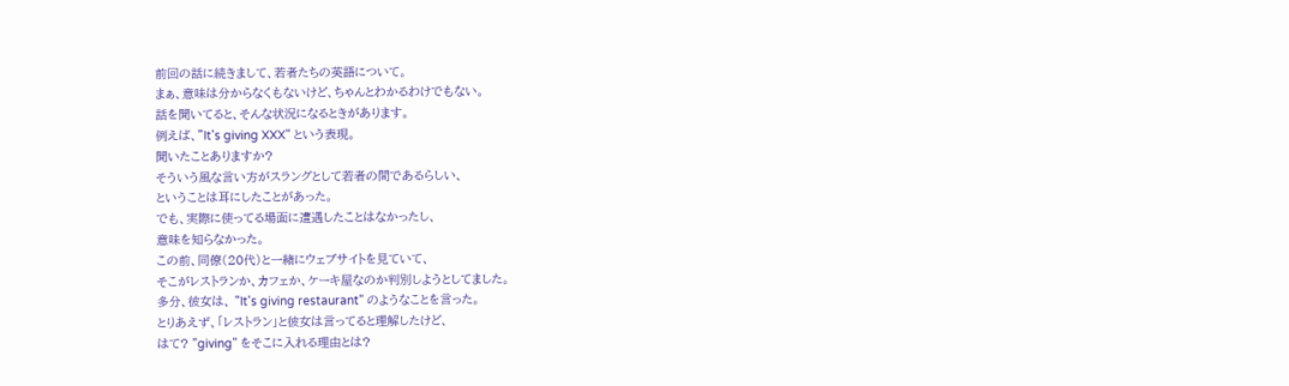前回の話に続きまして、若者たちの英語について。
まぁ、意味は分からなくもないけど、ちゃんとわかるわけでもない。
話を聞いてると、そんな状況になるときがあります。
例えば、"It's giving XXX" という表現。
聞いたことありますか?
そういう風な言い方がスラングとして若者の間であるらしい、
ということは耳にしたことがあった。
でも、実際に使ってる場面に遭遇したことはなかったし、
意味を知らなかった。
この前、同僚(20代)と一緒にウェブサイトを見ていて、
そこがレストランか、カフェか、ケーキ屋なのか判別しようとしてました。
多分、彼女は、 "It's giving restaurant" のようなことを言った。
とりあえず、「レストラン」と彼女は言ってると理解したけど、
はて? "giving" をそこに入れる理由とは?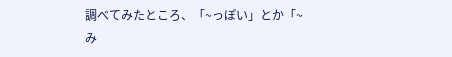調べてみたところ、「~っぽい」とか「~み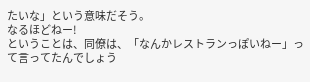たいな」という意味だそう。
なるほどねー!
ということは、同僚は、「なんかレストランっぽいねー」って言ってたんでしょう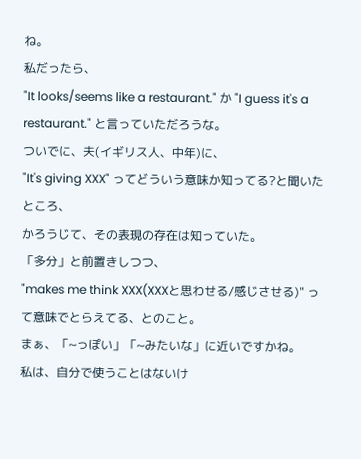ね。
私だったら、
"It looks/seems like a restaurant." か "I guess it's a restaurant." と言っていただろうな。
ついでに、夫(イギリス人、中年)に、
"It's giving XXX" ってどういう意味か知ってる?と聞いたところ、
かろうじて、その表現の存在は知っていた。
「多分」と前置きしつつ、
"makes me think XXX(XXXと思わせる/感じさせる)" って意味でとらえてる、とのこと。
まぁ、「~っぽい」「~みたいな」に近いですかね。
私は、自分で使うことはないけ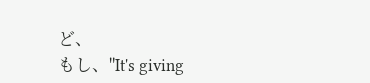ど、
もし、"It's giving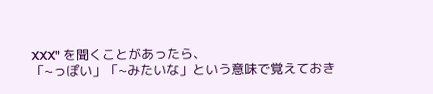XXX" を聞くことがあったら、
「~っぽい」「~みたいな」という意味で覚えておき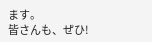ます。
皆さんも、ぜひ!